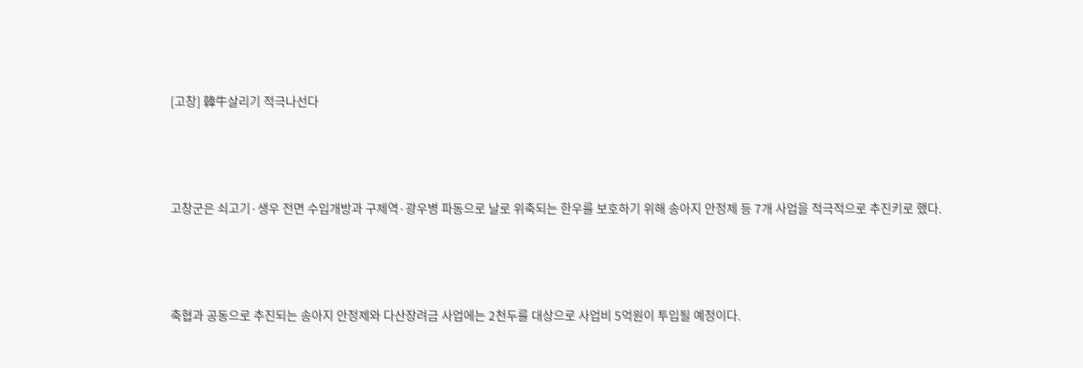[고창] 韓牛살리기 적극나선다



고창군은 쇠고기·생우 전면 수입개방과 구제역·광우병 파동으로 날로 위축되는 한우를 보호하기 위해 송아지 안정제 등 7개 사업을 적극적으로 추진키로 했다.



축협과 공동으로 추진되는 송아지 안정제와 다산장려금 사업에는 2천두를 대상으로 사업비 5억원이 투입될 예정이다.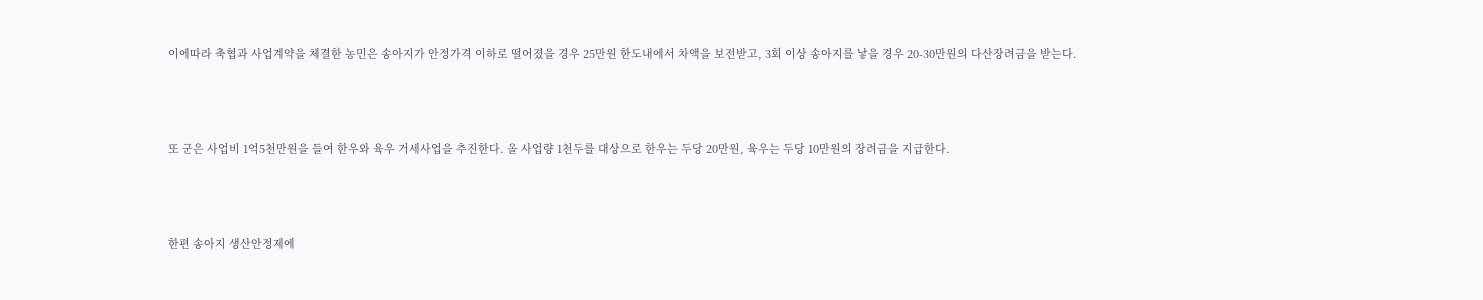이에따라 축협과 사업계약을 체결한 농민은 송아지가 안정가격 이하로 떨어졌을 경우 25만원 한도내에서 차액을 보전받고, 3회 이상 송아지를 낳을 경우 20-30만원의 다산장려금을 받는다.



또 군은 사업비 1억5천만원을 들여 한우와 육우 거세사업을 추진한다. 올 사업량 1천두를 대상으로 한우는 두당 20만원, 육우는 두당 10만원의 장려금을 지급한다.



한편 송아지 생산안정제에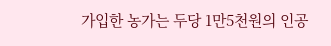가입한 농가는 두당 1만5천원의 인공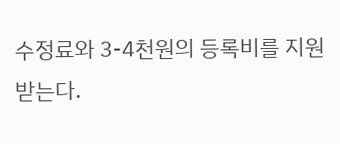수정료와 3-4천원의 등록비를 지원 받는다.